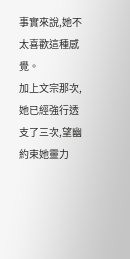事實來說,她不太喜歡這種感覺。
加上文宗那次,她已經強行透支了三次,望幽約束她靈力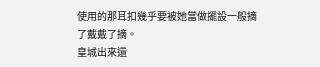使用的那耳扣幾乎要被她當做擺設一般摘了戴戴了摘。
皇城出來還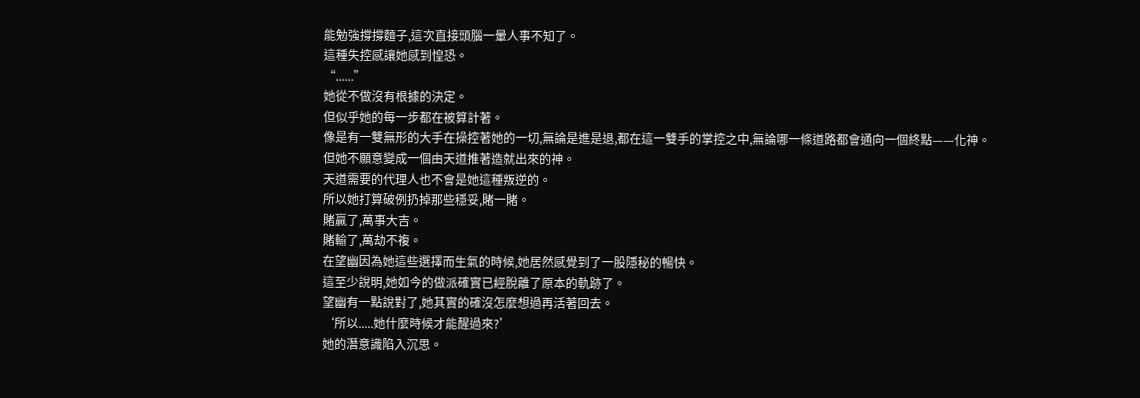能勉強撐撐麵子,這次直接頭腦一暈人事不知了。
這種失控感讓她感到惶恐。
“......”
她從不做沒有根據的決定。
但似乎她的每一步都在被算計著。
像是有一雙無形的大手在操控著她的一切,無論是進是退,都在這一雙手的掌控之中,無論哪一條道路都會通向一個終點——化神。
但她不願意變成一個由天道推著造就出來的神。
天道需要的代理人也不會是她這種叛逆的。
所以她打算破例扔掉那些穩妥,賭一賭。
賭贏了,萬事大吉。
賭輸了,萬劫不複。
在望幽因為她這些選擇而生氣的時候,她居然感覺到了一股隱秘的暢快。
這至少說明,她如今的做派確實已經脫離了原本的軌跡了。
望幽有一點說對了,她其實的確沒怎麼想過再活著回去。
‘所以.....她什麼時候才能醒過來?’
她的潛意識陷入沉思。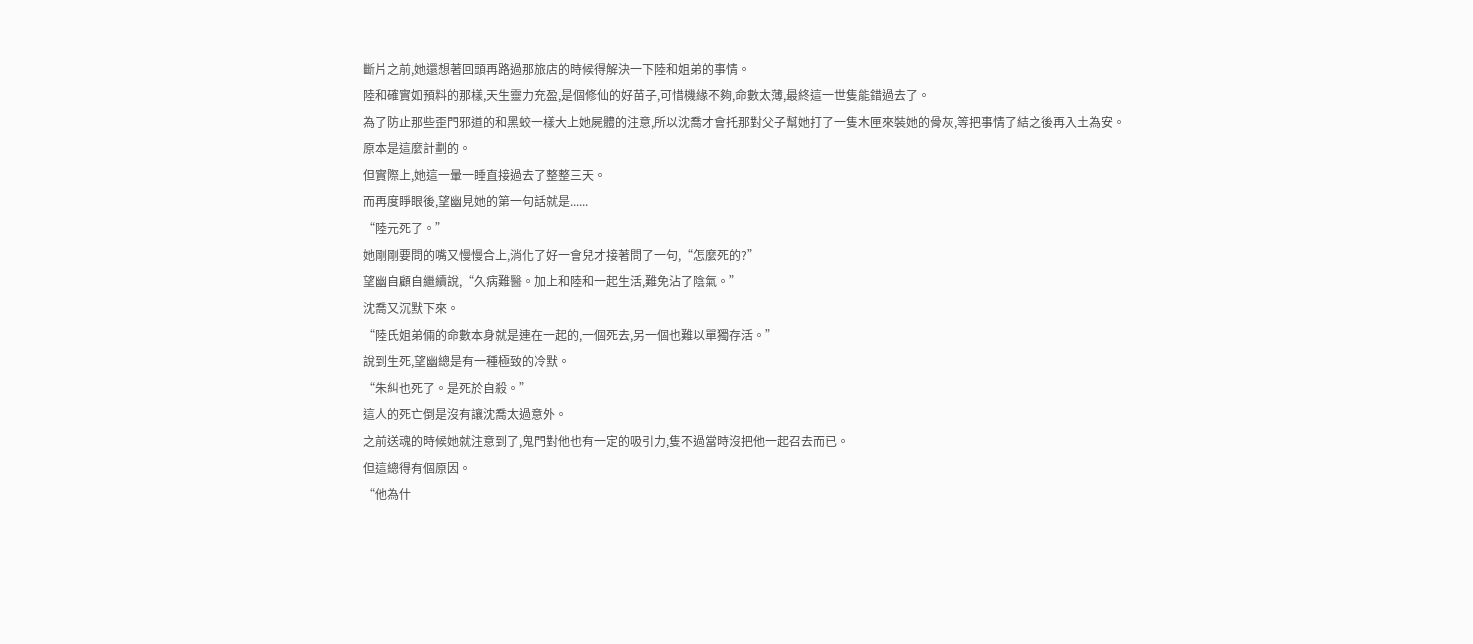斷片之前,她還想著回頭再路過那旅店的時候得解決一下陸和姐弟的事情。
陸和確實如預料的那樣,天生靈力充盈,是個修仙的好苗子,可惜機緣不夠,命數太薄,最終這一世隻能錯過去了。
為了防止那些歪門邪道的和黑蛟一樣大上她屍體的注意,所以沈喬才會托那對父子幫她打了一隻木匣來裝她的骨灰,等把事情了結之後再入土為安。
原本是這麼計劃的。
但實際上,她這一暈一睡直接過去了整整三天。
而再度睜眼後,望幽見她的第一句話就是......
“陸元死了。”
她剛剛要問的嘴又慢慢合上,消化了好一會兒才接著問了一句,“怎麼死的?”
望幽自顧自繼續說,“久病難醫。加上和陸和一起生活,難免沾了陰氣。”
沈喬又沉默下來。
“陸氏姐弟倆的命數本身就是連在一起的,一個死去,另一個也難以單獨存活。”
說到生死,望幽總是有一種極致的冷默。
“朱糾也死了。是死於自殺。”
這人的死亡倒是沒有讓沈喬太過意外。
之前送魂的時候她就注意到了,鬼門對他也有一定的吸引力,隻不過當時沒把他一起召去而已。
但這總得有個原因。
“他為什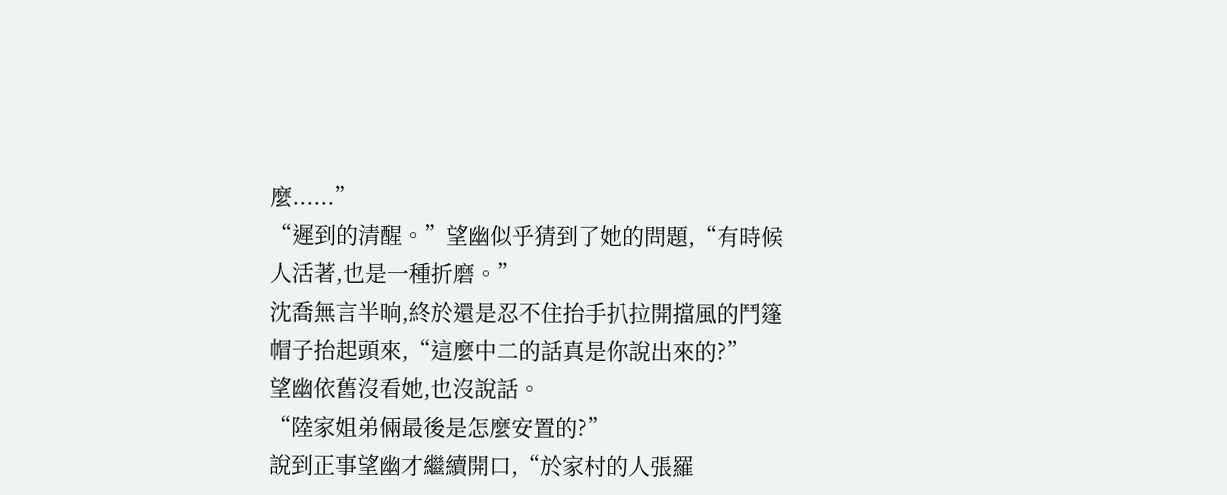麼......”
“遲到的清醒。”望幽似乎猜到了她的問題,“有時候人活著,也是一種折磨。”
沈喬無言半晌,終於還是忍不住抬手扒拉開擋風的鬥篷帽子抬起頭來,“這麼中二的話真是你說出來的?”
望幽依舊沒看她,也沒說話。
“陸家姐弟倆最後是怎麼安置的?”
說到正事望幽才繼續開口,“於家村的人張羅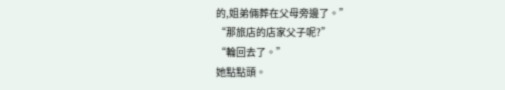的,姐弟倆葬在父母旁邊了。”
“那旅店的店家父子呢?”
“輪回去了。”
她點點頭。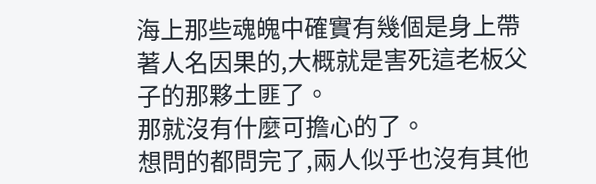海上那些魂魄中確實有幾個是身上帶著人名因果的,大概就是害死這老板父子的那夥土匪了。
那就沒有什麼可擔心的了。
想問的都問完了,兩人似乎也沒有其他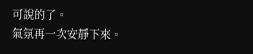可說的了。
氣氛再一次安靜下來。